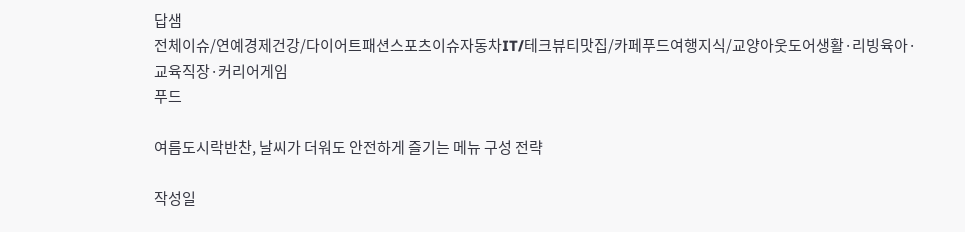답샘
전체이슈/연예경제건강/다이어트패션스포츠이슈자동차IT/테크뷰티맛집/카페푸드여행지식/교양아웃도어생활·리빙육아·교육직장·커리어게임
푸드

여름도시락반찬, 날씨가 더워도 안전하게 즐기는 메뉴 구성 전략

작성일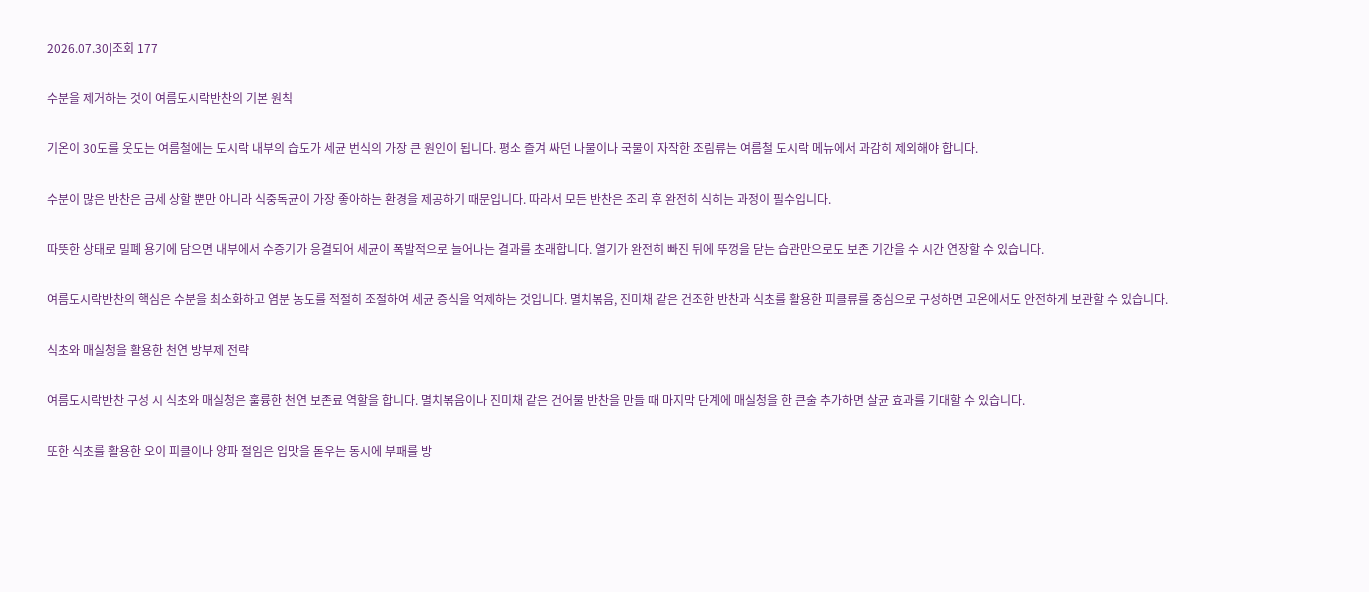2026.07.30|조회 177

수분을 제거하는 것이 여름도시락반찬의 기본 원칙

기온이 30도를 웃도는 여름철에는 도시락 내부의 습도가 세균 번식의 가장 큰 원인이 됩니다. 평소 즐겨 싸던 나물이나 국물이 자작한 조림류는 여름철 도시락 메뉴에서 과감히 제외해야 합니다.

수분이 많은 반찬은 금세 상할 뿐만 아니라 식중독균이 가장 좋아하는 환경을 제공하기 때문입니다. 따라서 모든 반찬은 조리 후 완전히 식히는 과정이 필수입니다.

따뜻한 상태로 밀폐 용기에 담으면 내부에서 수증기가 응결되어 세균이 폭발적으로 늘어나는 결과를 초래합니다. 열기가 완전히 빠진 뒤에 뚜껑을 닫는 습관만으로도 보존 기간을 수 시간 연장할 수 있습니다.

여름도시락반찬의 핵심은 수분을 최소화하고 염분 농도를 적절히 조절하여 세균 증식을 억제하는 것입니다. 멸치볶음, 진미채 같은 건조한 반찬과 식초를 활용한 피클류를 중심으로 구성하면 고온에서도 안전하게 보관할 수 있습니다.

식초와 매실청을 활용한 천연 방부제 전략

여름도시락반찬 구성 시 식초와 매실청은 훌륭한 천연 보존료 역할을 합니다. 멸치볶음이나 진미채 같은 건어물 반찬을 만들 때 마지막 단계에 매실청을 한 큰술 추가하면 살균 효과를 기대할 수 있습니다.

또한 식초를 활용한 오이 피클이나 양파 절임은 입맛을 돋우는 동시에 부패를 방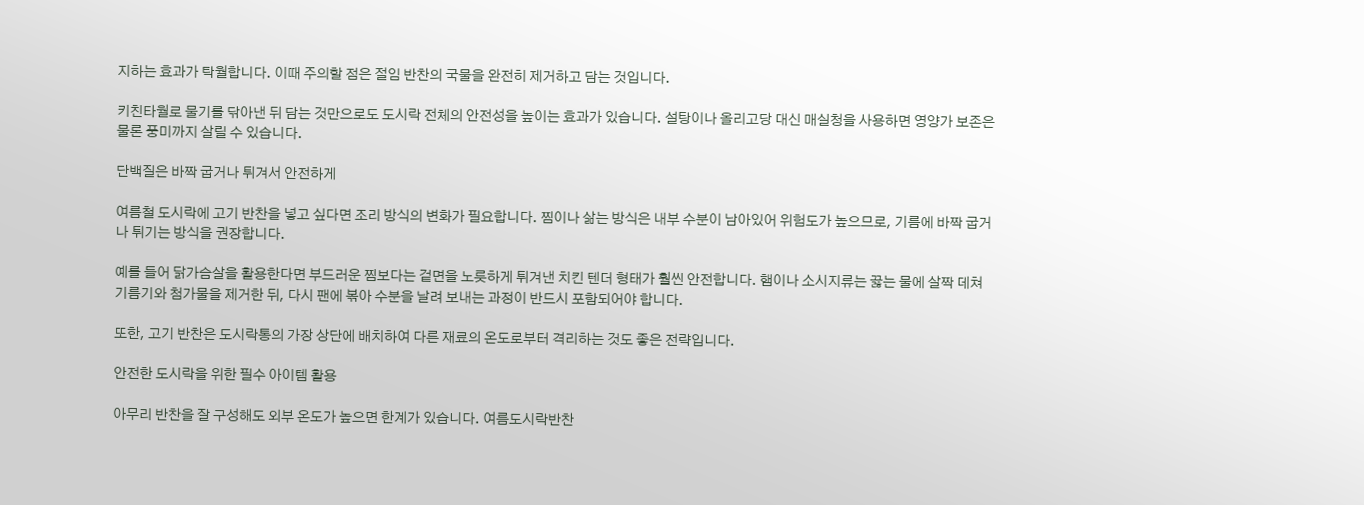지하는 효과가 탁월합니다. 이때 주의할 점은 절임 반찬의 국물을 완전히 제거하고 담는 것입니다.

키친타월로 물기를 닦아낸 뒤 담는 것만으로도 도시락 전체의 안전성을 높이는 효과가 있습니다. 설탕이나 올리고당 대신 매실청을 사용하면 영양가 보존은 물론 풍미까지 살릴 수 있습니다.

단백질은 바짝 굽거나 튀겨서 안전하게

여름철 도시락에 고기 반찬을 넣고 싶다면 조리 방식의 변화가 필요합니다. 찜이나 삶는 방식은 내부 수분이 남아있어 위험도가 높으므로, 기름에 바짝 굽거나 튀기는 방식을 권장합니다.

예를 들어 닭가슴살을 활용한다면 부드러운 찜보다는 겉면을 노릇하게 튀겨낸 치킨 텐더 형태가 훨씬 안전합니다. 햄이나 소시지류는 끓는 물에 살짝 데쳐 기름기와 첨가물을 제거한 뒤, 다시 팬에 볶아 수분을 날려 보내는 과정이 반드시 포함되어야 합니다.

또한, 고기 반찬은 도시락통의 가장 상단에 배치하여 다른 재료의 온도로부터 격리하는 것도 좋은 전략입니다.

안전한 도시락을 위한 필수 아이템 활용

아무리 반찬을 잘 구성해도 외부 온도가 높으면 한계가 있습니다. 여름도시락반찬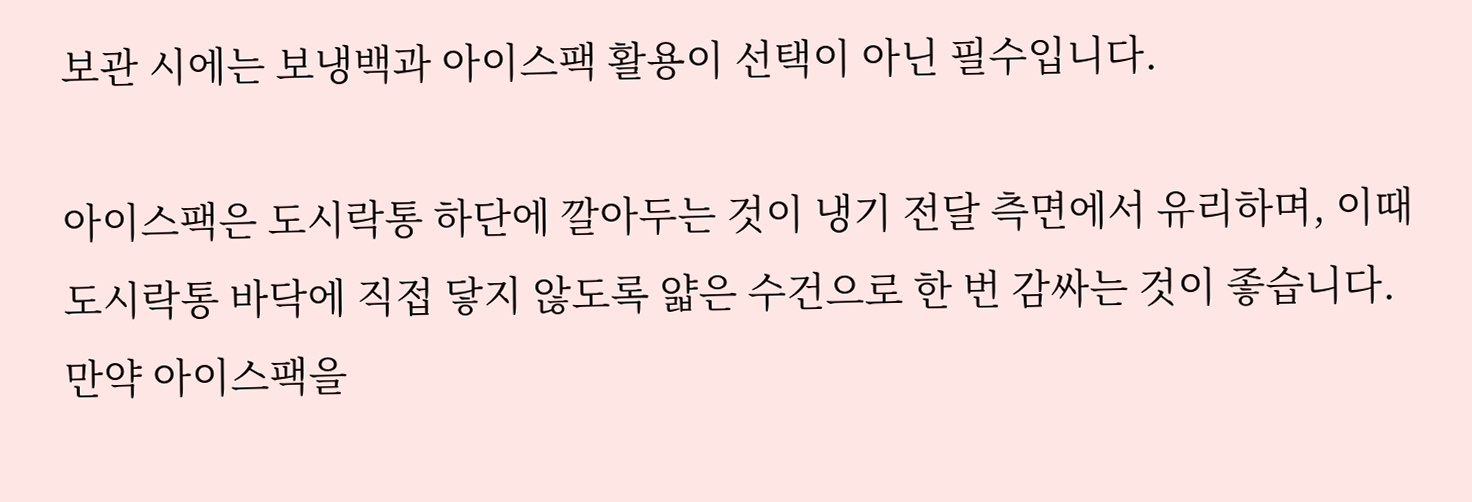보관 시에는 보냉백과 아이스팩 활용이 선택이 아닌 필수입니다.

아이스팩은 도시락통 하단에 깔아두는 것이 냉기 전달 측면에서 유리하며, 이때 도시락통 바닥에 직접 닿지 않도록 얇은 수건으로 한 번 감싸는 것이 좋습니다. 만약 아이스팩을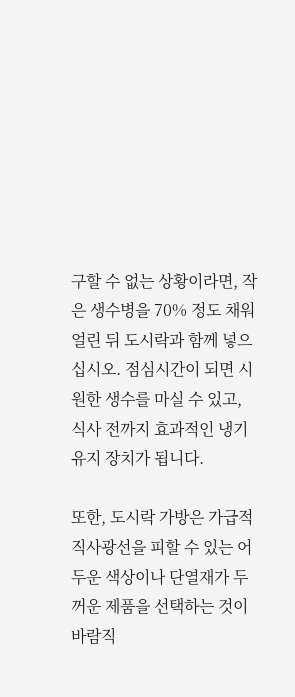구할 수 없는 상황이라면, 작은 생수병을 70% 정도 채워 얼린 뒤 도시락과 함께 넣으십시오. 점심시간이 되면 시원한 생수를 마실 수 있고, 식사 전까지 효과적인 냉기 유지 장치가 됩니다.

또한, 도시락 가방은 가급적 직사광선을 피할 수 있는 어두운 색상이나 단열재가 두꺼운 제품을 선택하는 것이 바람직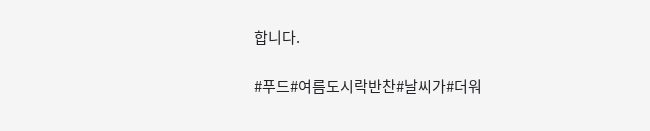합니다.

#푸드#여름도시락반찬#날씨가#더워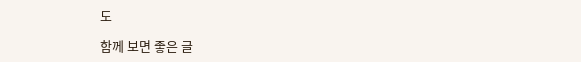도

함께 보면 좋은 글